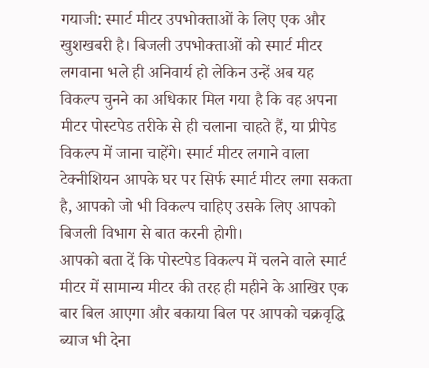गयाजी: स्मार्ट मीटर उपभोक्ताओं के लिए एक और खुशखबरी है। बिजली उपभोक्ताओं को स्मार्ट मीटर लगवाना भले ही अनिवार्य हो लेकिन उन्हें अब यह विकल्प चुनने का अधिकार मिल गया है कि वह अपना मीटर पोस्टपेड तरीके से ही चलाना चाहते हैं, या प्रीपेड विकल्प में जाना चाहेंगे। स्मार्ट मीटर लगाने वाला टेक्नीशियन आपके घर पर सिर्फ स्मार्ट मीटर लगा सकता है, आपको जो भी विकल्प चाहिए उसके लिए आपको बिजली विभाग से बात करनी होगी।
आपको बता दें कि पोस्टपेड विकल्प में चलने वाले स्मार्ट मीटर में सामान्य मीटर की तरह ही महीने के आखिर एक बार बिल आएगा और बकाया बिल पर आपको चक्रवृद्धि ब्याज भी देना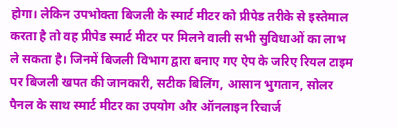होगा। लेकिन उपभोक्ता बिजली के स्मार्ट मीटर को प्रीपेड तरीके से इस्तेमाल करता है तो वह प्रीपेड स्मार्ट मीटर पर मिलने वाली सभी सुविधाओं का लाभ ले सकता है। जिनमें बिजली विभाग द्वारा बनाए गए ऐप के जरिए रियल टाइम पर बिजली खपत की जानकारी, सटीक बिलिंग, आसान भुगतान, सोलर पैनल के साथ स्मार्ट मीटर का उपयोग और ऑनलाइन रिचार्ज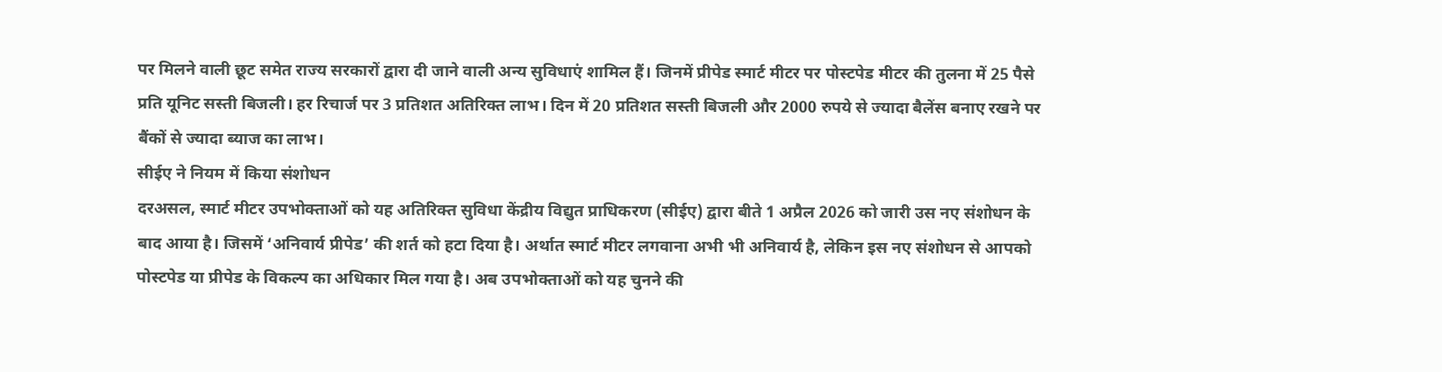पर मिलने वाली छूट समेत राज्य सरकारों द्वारा दी जाने वाली अन्य सुविधाएं शामिल हैं। जिनमें प्रीपेड स्मार्ट मीटर पर पोस्टपेड मीटर की तुलना में 25 पैसे प्रति यूनिट सस्ती बिजली। हर रिचार्ज पर 3 प्रतिशत अतिरिक्त लाभ। दिन में 20 प्रतिशत सस्ती बिजली और 2000 रुपये से ज्यादा बैलेंस बनाए रखने पर बैंकों से ज्यादा ब्याज का लाभ।
सीईए ने नियम में किया संशोधन
दरअसल, स्मार्ट मीटर उपभोक्ताओं को यह अतिरिक्त सुविधा केंद्रीय विद्युत प्राधिकरण (सीईए) द्वारा बीते 1 अप्रैल 2026 को जारी उस नए संशोधन के बाद आया है। जिसमें ‘अनिवार्य प्रीपेड’ की शर्त को हटा दिया है। अर्थात स्मार्ट मीटर लगवाना अभी भी अनिवार्य है, लेकिन इस नए संशोधन से आपको पोस्टपेड या प्रीपेड के विकल्प का अधिकार मिल गया है। अब उपभोक्ताओं को यह चुनने की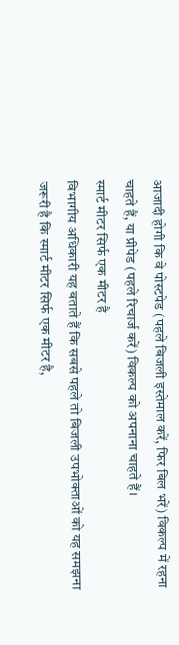आजादी होगी कि वे पोस्टपेड (पहले बिजली इस्तेमाल करें, फिर बिल भरें) विकल्प में रहना चाहते हैं, या प्रीपेड (पहले रिचार्ज करें) विकल्प को अपनाना चाहते हैं।
स्मार्ट मीटर सिर्फ एक मीटर है
विभागीय अधिकारी यह बताते हैं कि सबसे पहले तो बिजली उपभोक्ताओं को यह समझना जरूरी है कि स्मार्ट मीटर सिर्फ एक मीटर है,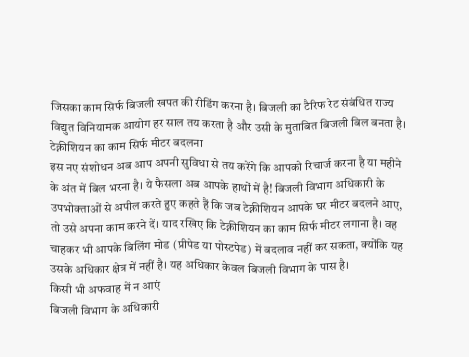जिसका काम सिर्फ बिजली खपत की रीडिंग करना है। बिजली का टैरिफ रेट संबंधित राज्य विद्युत विनियामक आयोग हर साल तय करता है और उसी के मुताबित बिजली बिल बनता है।
टेक्नीशियन का काम सिर्फ मीटर बदलना
इस नए संशोधन अब आप अपनी सुविधा से तय करेंगे कि आपको रिचार्ज करना है या महीने के अंत में बिल भरना है। ये फैसला अब आपके हाथों में है! बिजली विभाग अधिकारी के उपभोक्ताओं से अपील करते हुए कहते हैं कि जब टेक्नीशियन आपके घर मीटर बदलने आए, तो उसे अपना काम करने दें। याद रखिए कि टेक्नीशियन का काम सिर्फ मीटर लगाना है। वह चाहकर भी आपके बिलिंग मोड (प्रीपेड या पोस्टपेड) में बदलाव नहीं कर सकता, क्योंकि यह उसके अधिकार क्षेत्र में नहीं है। यह अधिकार केवल बिजली विभाग के पास है।
किसी भी अफवाह में न आएं
बिजली विभाग के अधिकारी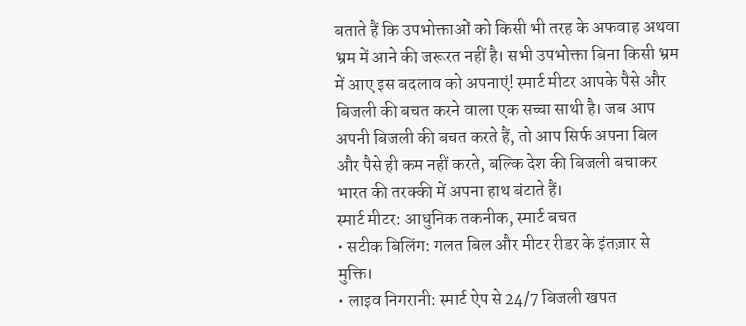बताते हैं कि उपभोक्ताओं को किसी भी तरह के अफवाह अथवा भ्रम में आने की जरूरत नहीं है। सभी उपभोक्ता बिना किसी भ्रम में आए इस बदलाव को अपनाएं! स्मार्ट मीटर आपके पैसे और बिजली की बचत करने वाला एक सच्चा साथी है। जब आप अपनी बिजली की बचत करते हैं, तो आप सिर्फ अपना बिल और पैसे ही कम नहीं करते, बल्कि देश की बिजली बचाकर भारत की तरक्की में अपना हाथ बंटाते हैं।
स्मार्ट मीटर: आधुनिक तकनीक, स्मार्ट बचत
• सटीक बिलिंग: गलत बिल और मीटर रीडर के इंतज़ार से मुक्ति।
• लाइव निगरानी: स्मार्ट ऐप से 24/7 बिजली खपत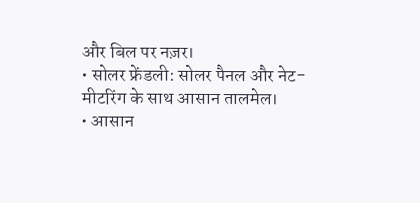और बिल पर नज़र।
• सोलर फ्रेंडली: सोलर पैनल और नेट-मीटरिंग के साथ आसान तालमेल।
• आसान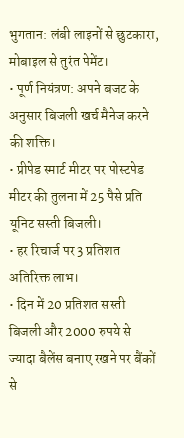भुगतान: लंबी लाइनों से छुटकारा, मोबाइल से तुरंत पेमेंट।
• पूर्ण नियंत्रण: अपने बजट के अनुसार बिजली खर्च मैनेज करने की शक्ति।
• प्रीपेड स्मार्ट मीटर पर पोस्टपेड मीटर की तुलना में 25 पैसे प्रति यूनिट सस्ती बिजली।
• हर रिचार्ज पर 3 प्रतिशत अतिरिक्त लाभ।
• दिन में 20 प्रतिशत सस्ती बिजली और 2000 रुपये से ज्यादा बैलेंस बनाए रखने पर बैंकों से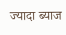ज्यादा ब्याज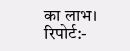का लाभ।
रिपोर्ट:-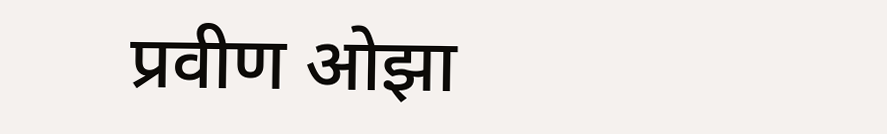प्रवीण ओझा